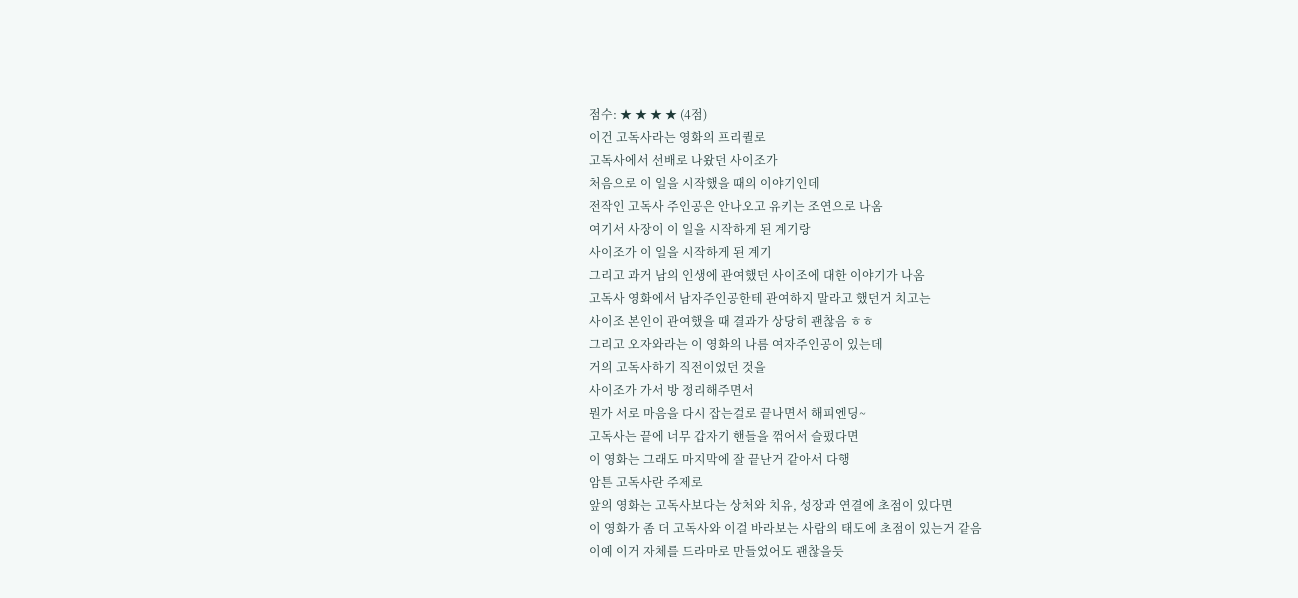점수: ★ ★ ★ ★ (4점)
이건 고독사라는 영화의 프리퀼로
고독사에서 선배로 나왔던 사이조가
처음으로 이 일을 시작했을 때의 이야기인데
전작인 고독사 주인공은 안나오고 유키는 조연으로 나옴
여기서 사장이 이 일을 시작하게 된 계기랑
사이조가 이 일을 시작하게 된 계기
그리고 과거 남의 인생에 관여했던 사이조에 대한 이야기가 나옴
고독사 영화에서 남자주인공한테 관여하지 말라고 했던거 치고는
사이조 본인이 관여했을 때 결과가 상당히 괜찮음 ㅎㅎ
그리고 오자와라는 이 영화의 나름 여자주인공이 있는데
거의 고독사하기 직전이었던 것을
사이조가 가서 방 정리해주면서
뭔가 서로 마음을 다시 잡는걸로 끝나면서 해피엔딩~
고독사는 끝에 너무 갑자기 핸들을 꺾어서 슬펐다면
이 영화는 그래도 마지막에 잘 끝난거 같아서 다행
암튼 고독사란 주제로
앞의 영화는 고독사보다는 상처와 치유, 성장과 연결에 초점이 있다면
이 영화가 좀 더 고독사와 이걸 바라보는 사람의 태도에 초점이 있는거 같음
이예 이거 자체를 드라마로 만들었어도 괜찮을듯